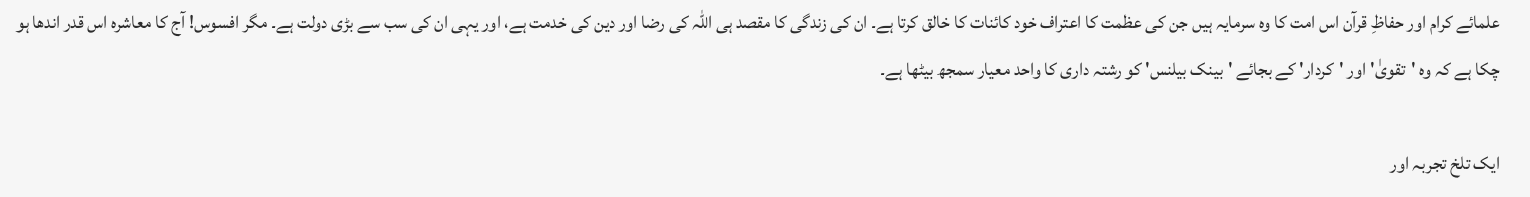علمائے کرام اور حفاظِ قرآن اس امت کا وہ سرمایہ ہیں جن کی عظمت کا اعتراف خود کائنات کا خالق کرتا ہے۔ ان کی زندگی کا مقصد ہی اللہ کی رضا اور دین کی خدمت ہے، اور یہی ان کی سب سے بڑی دولت ہے۔ مگر افسوس! آج کا معاشرہ اس قدر اندھا ہو چکا ہے کہ وہ 'تقویٰ' اور 'کردار' کے بجائے 'بینک بیلنس' کو رشتہ داری کا واحد معیار سمجھ بیٹھا ہے۔

ایک تلخ تجربہ اور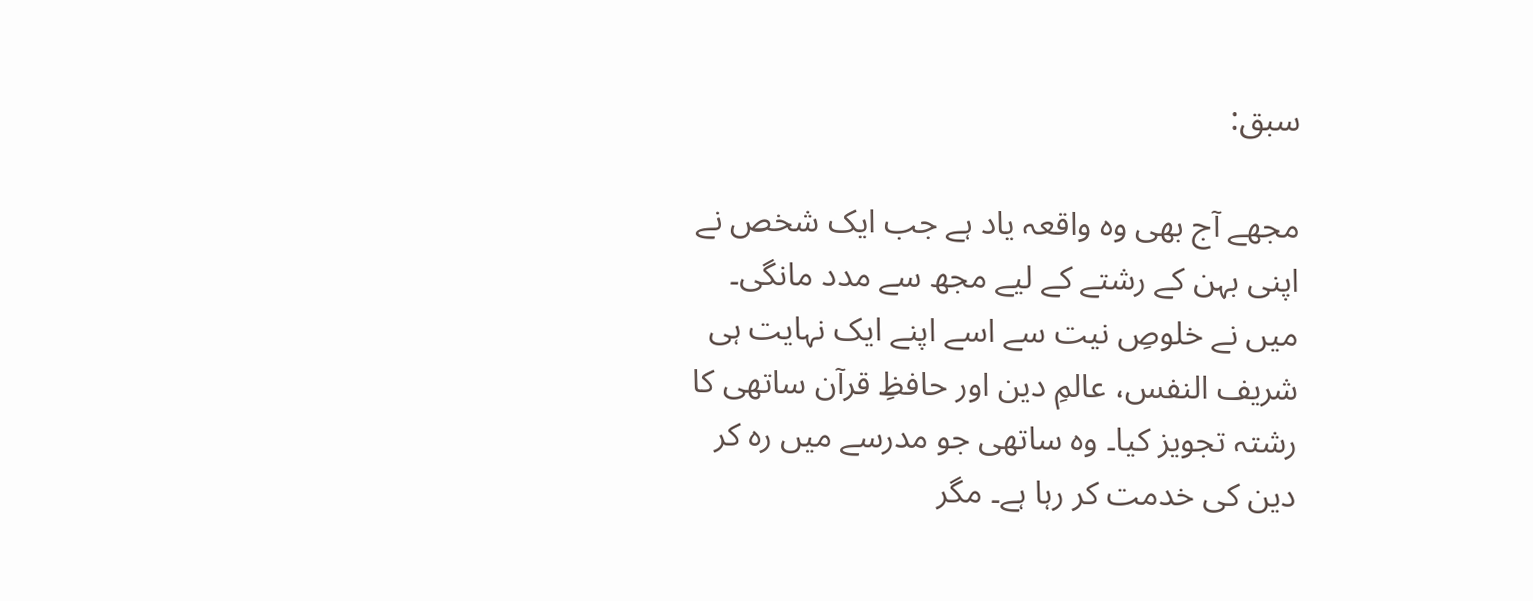سبق:

مجھے آج بھی وہ واقعہ یاد ہے جب ایک شخص نے اپنی بہن کے رشتے کے لیے مجھ سے مدد مانگی۔ میں نے خلوصِ نیت سے اسے اپنے ایک نہایت ہی شریف النفس، عالمِ دین اور حافظِ قرآن ساتھی کا رشتہ تجویز کیا۔ وہ ساتھی جو مدرسے میں رہ کر دین کی خدمت کر رہا ہے۔ مگر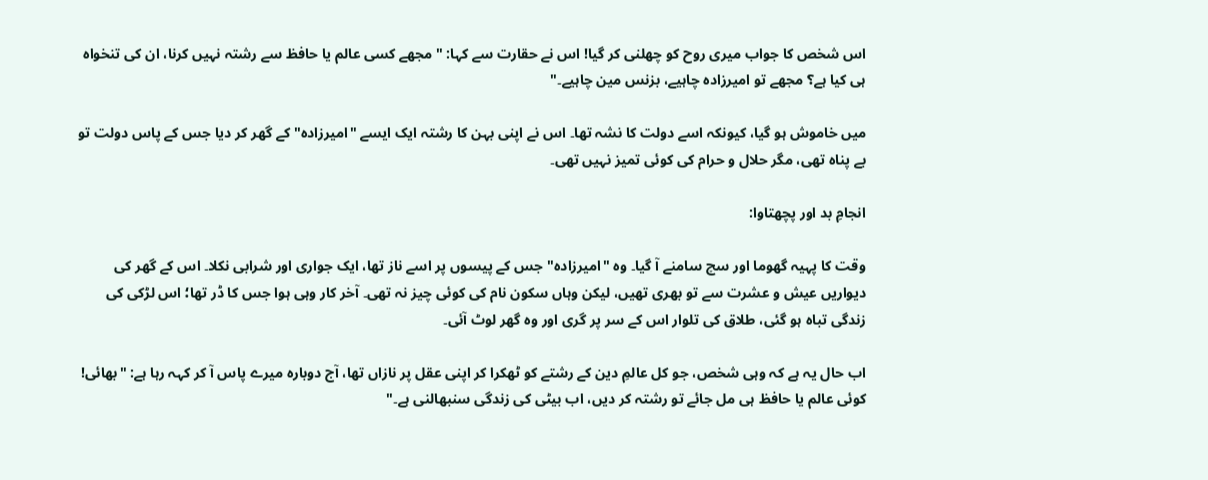اس شخص کا جواب میری روح کو چھلنی کر گیا! اس نے حقارت سے کہا: "مجھے کسی عالم یا حافظ سے رشتہ نہیں کرنا، ان کی تنخواہ ہی کیا ہے؟ مجھے تو امیرزادہ چاہیے، بزنس مین چاہیے۔"

میں خاموش ہو گیا، کیونکہ اسے دولت کا نشہ تھا۔ اس نے اپنی بہن کا رشتہ ایک ایسے "امیرزادہ" کے گھر کر دیا جس کے پاس دولت تو بے پناہ تھی، مگر حلال و حرام کی کوئی تمیز نہیں تھی۔

انجامِ بد اور پچھتاوا:

وقت کا پہیہ گھوما اور سچ سامنے آ گیا۔ وہ "امیرزادہ" جس کے پیسوں پر اسے ناز تھا، ایک جواری اور شرابی نکلا۔ اس کے گھر کی دیواریں عیش و عشرت سے تو بھری تھیں، لیکن وہاں سکون نام کی کوئی چیز نہ تھی۔ آخر کار وہی ہوا جس کا ڈر تھا؛ اس لڑکی کی زندگی تباہ ہو گئی، طلاق کی تلوار اس کے سر پر گری اور وہ گھر لوٹ آئی۔

اب حال یہ ہے کہ وہی شخص، جو کل عالمِ دین کے رشتے کو ٹھکرا کر اپنی عقل پر نازاں تھا، آج دوبارہ میرے پاس آ کر کہہ رہا ہے: "بھائی! کوئی عالم یا حافظ ہی مل جائے تو رشتہ کر دیں، اب بیٹی کی زندگی سنبھالنی ہے۔"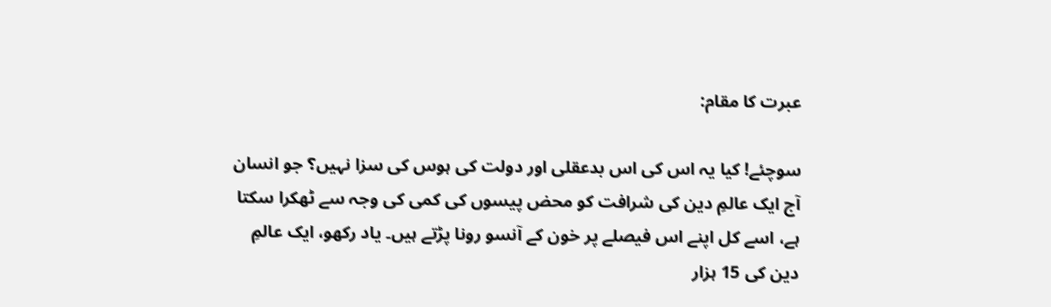عبرت کا مقام:

سوچئے! کیا یہ اس کی اس بدعقلی اور دولت کی ہوس کی سزا نہیں؟ جو انسان آج ایک عالمِ دین کی شرافت کو محض پیسوں کی کمی کی وجہ سے ٹھکرا سکتا ہے، اسے کل اپنے اس فیصلے پر خون کے آنسو رونا پڑتے ہیں۔ یاد رکھو، ایک عالمِ دین کی 15 ہزار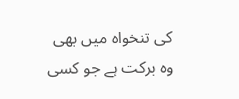کی تنخواہ میں بھی وہ برکت ہے جو کسی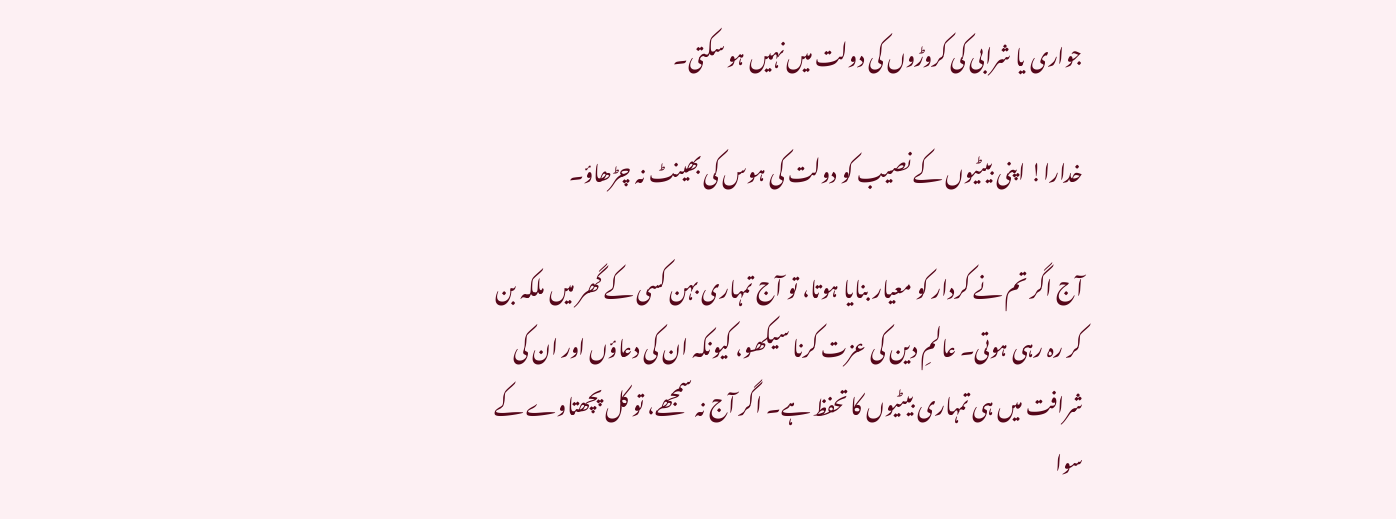جواری یا شرابی کی کروڑوں کی دولت میں نہیں ہو سکتی۔

خدارا! اپنی بیٹیوں کے نصیب کو دولت کی ہوس کی بھینٹ نہ چڑھاؤ۔

آج اگر تم نے کردار کو معیار بنایا ہوتا، تو آج تمہاری بہن کسی کے گھر میں ملکہ بن کر رہ رہی ہوتی۔ عالمِ دین کی عزت کرنا سیکھو، کیونکہ ان کی دعاؤں اور ان کی شرافت میں ہی تمہاری بیٹیوں کا تحفظ ہے۔ اگر آج نہ سمجھے، تو کل پچھتاوے کے سوا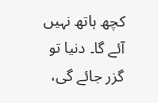کچھ ہاتھ نہیں آئے گا۔ دنیا تو گزر جائے گی،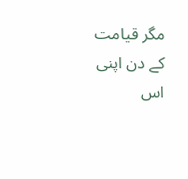مگر قیامت کے دن اپنی اس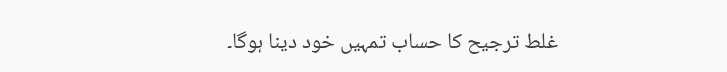غلط ترجیح کا حساب تمہیں خود دینا ہوگا۔